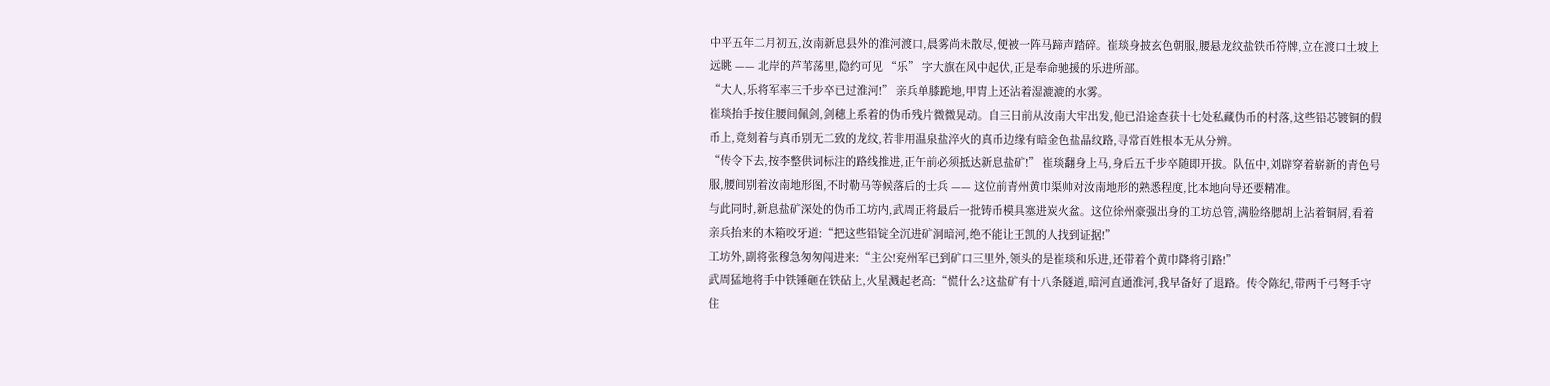中平五年二月初五,汝南新息县外的淮河渡口,晨雾尚未散尽,便被一阵马蹄声踏碎。崔琰身披玄色朝服,腰悬龙纹盐铁币符牌,立在渡口土坡上远眺 —— 北岸的芦苇荡里,隐约可见 “乐” 字大旗在风中起伏,正是奉命驰援的乐进所部。
“大人,乐将军率三千步卒已过淮河!” 亲兵单膝跪地,甲胄上还沾着湿漉漉的水雾。
崔琰抬手按住腰间佩剑,剑穗上系着的伪币残片微微晃动。自三日前从汝南大牢出发,他已沿途查获十七处私藏伪币的村落,这些铅芯镀铜的假币上,竟刻着与真币别无二致的龙纹,若非用温泉盐淬火的真币边缘有暗金色盐晶纹路,寻常百姓根本无从分辨。
“传令下去,按李整供词标注的路线推进,正午前必须抵达新息盐矿!” 崔琰翻身上马,身后五千步卒随即开拔。队伍中,刘辟穿着崭新的青色号服,腰间别着汝南地形图,不时勒马等候落后的士兵 —— 这位前青州黄巾渠帅对汝南地形的熟悉程度,比本地向导还要精准。
与此同时,新息盐矿深处的伪币工坊内,武周正将最后一批铸币模具塞进炭火盆。这位徐州豪强出身的工坊总管,满脸络腮胡上沾着铜屑,看着亲兵抬来的木箱咬牙道:“把这些铅锭全沉进矿洞暗河,绝不能让王凯的人找到证据!”
工坊外,副将张穆急匆匆闯进来:“主公!兖州军已到矿口三里外,领头的是崔琰和乐进,还带着个黄巾降将引路!”
武周猛地将手中铁锤砸在铁砧上,火星溅起老高:“慌什么?这盐矿有十八条隧道,暗河直通淮河,我早备好了退路。传令陈纪,带两千弓弩手守住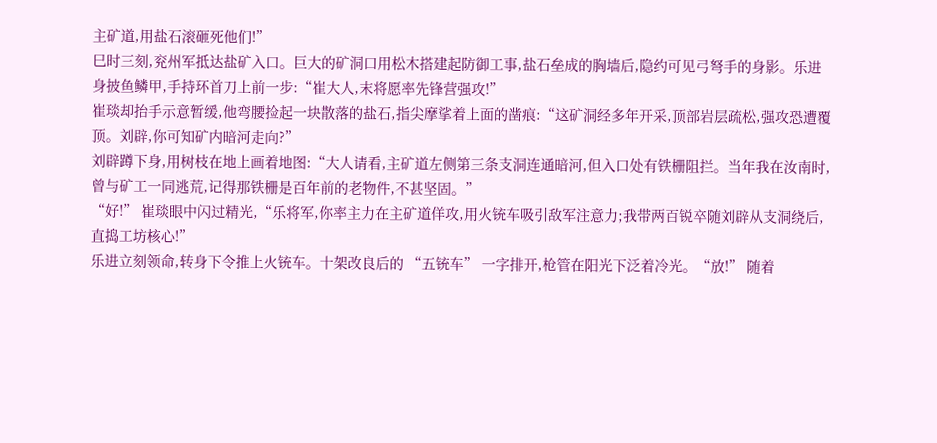主矿道,用盐石滚砸死他们!”
巳时三刻,兖州军抵达盐矿入口。巨大的矿洞口用松木搭建起防御工事,盐石垒成的胸墙后,隐约可见弓弩手的身影。乐进身披鱼鳞甲,手持环首刀上前一步:“崔大人,末将愿率先锋营强攻!”
崔琰却抬手示意暂缓,他弯腰捡起一块散落的盐石,指尖摩挲着上面的凿痕:“这矿洞经多年开采,顶部岩层疏松,强攻恐遭覆顶。刘辟,你可知矿内暗河走向?”
刘辟蹲下身,用树枝在地上画着地图:“大人请看,主矿道左侧第三条支洞连通暗河,但入口处有铁栅阻拦。当年我在汝南时,曾与矿工一同逃荒,记得那铁栅是百年前的老物件,不甚坚固。”
“好!” 崔琰眼中闪过精光,“乐将军,你率主力在主矿道佯攻,用火铳车吸引敌军注意力;我带两百锐卒随刘辟从支洞绕后,直捣工坊核心!”
乐进立刻领命,转身下令推上火铳车。十架改良后的 “五铳车” 一字排开,枪管在阳光下泛着冷光。“放!” 随着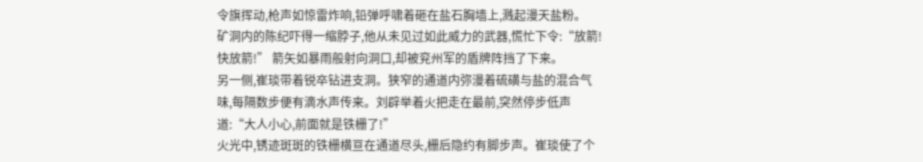令旗挥动,枪声如惊雷炸响,铅弹呼啸着砸在盐石胸墙上,溅起漫天盐粉。
矿洞内的陈纪吓得一缩脖子,他从未见过如此威力的武器,慌忙下令:“放箭!快放箭!” 箭矢如暴雨般射向洞口,却被兖州军的盾牌阵挡了下来。
另一侧,崔琰带着锐卒钻进支洞。狭窄的通道内弥漫着硫磺与盐的混合气味,每隔数步便有滴水声传来。刘辟举着火把走在最前,突然停步低声道:“大人小心,前面就是铁栅了!”
火光中,锈迹斑斑的铁栅横亘在通道尽头,栅后隐约有脚步声。崔琰使了个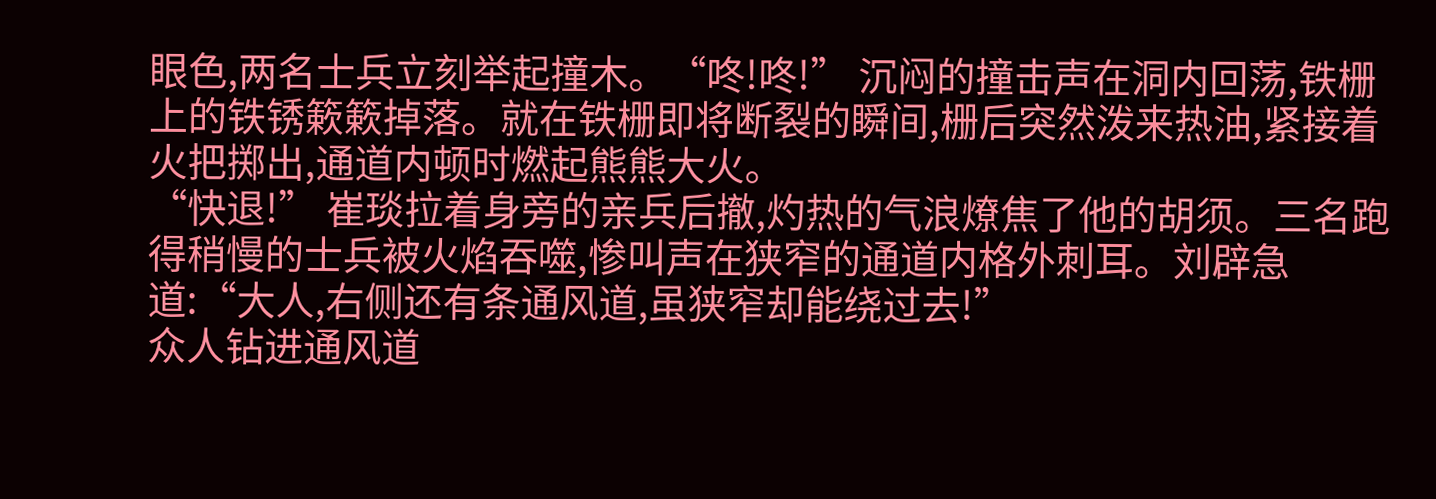眼色,两名士兵立刻举起撞木。“咚!咚!” 沉闷的撞击声在洞内回荡,铁栅上的铁锈簌簌掉落。就在铁栅即将断裂的瞬间,栅后突然泼来热油,紧接着火把掷出,通道内顿时燃起熊熊大火。
“快退!” 崔琰拉着身旁的亲兵后撤,灼热的气浪燎焦了他的胡须。三名跑得稍慢的士兵被火焰吞噬,惨叫声在狭窄的通道内格外刺耳。刘辟急道:“大人,右侧还有条通风道,虽狭窄却能绕过去!”
众人钻进通风道